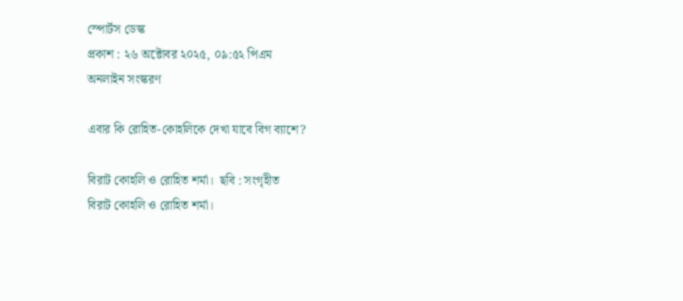স্পোর্টস ডেস্ক
প্রকাশ : ২৬ অক্টোবর ২০২৫, ০৯:৫২ পিএম
অনলাইন সংস্করণ

এবার কি রোহিত-কোহলিকে দেখা যাবে বিগ ব্যাশে?

বিরাট কোহলি ও রোহিত শর্মা।  ছবি : সংগৃহীত
বিরাট কোহলি ও রোহিত শর্মা।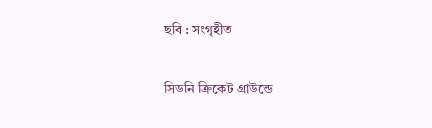ছবি : সংগৃহীত

সিডনি ক্রিকেট গ্রাউন্ডে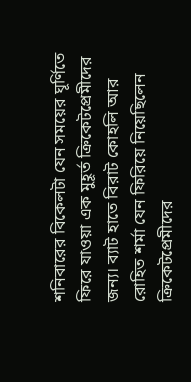শনিবারের বিকেলটা যেন সময়ের ঘূর্ণিতে ফিরে যাওয়া এক মুহূর্ত ক্রিকেটপ্রেমীদের জন্য। ব্যাট হাতে বিরাট কোহলি আর রোহিত শর্মা যেন ফিরিয়ে নিয়েছিলেন ক্রিকেটপ্রেমীদের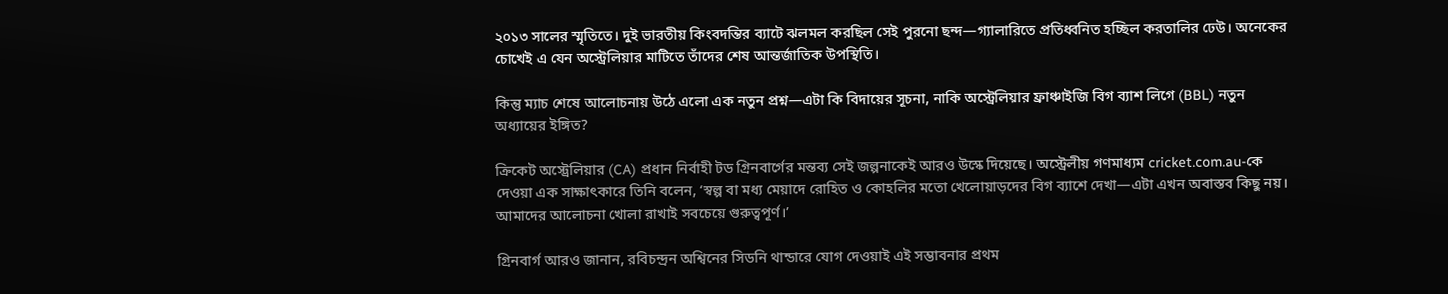২০১৩ সালের স্মৃতিতে। দুই ভারতীয় কিংবদন্তির ব্যাটে ঝলমল করছিল সেই পুরনো ছন্দ—গ্যালারিতে প্রতিধ্বনিত হচ্ছিল করতালির ঢেউ। অনেকের চোখেই এ যেন অস্ট্রেলিয়ার মাটিতে তাঁদের শেষ আন্তর্জাতিক উপস্থিতি।

কিন্তু ম্যাচ শেষে আলোচনায় উঠে এলো এক নতুন প্রশ্ন—এটা কি বিদায়ের সূচনা, নাকি অস্ট্রেলিয়ার ফ্রাঞ্চাইজি বিগ ব্যাশ লিগে (BBL) নতুন অধ্যায়ের ইঙ্গিত?

ক্রিকেট অস্ট্রেলিয়ার (CA) প্রধান নির্বাহী টড গ্রিনবার্গের মন্তব্য সেই জল্পনাকেই আরও উস্কে দিয়েছে। অস্ট্রেলীয় গণমাধ্যম cricket.com.au-কে দেওয়া এক সাক্ষাৎকারে তিনি বলেন, ‘স্বল্প বা মধ্য মেয়াদে রোহিত ও কোহলির মতো খেলোয়াড়দের বিগ ব্যাশে দেখা—এটা এখন অবাস্তব কিছু নয়। আমাদের আলোচনা খোলা রাখাই সবচেয়ে গুরুত্বপূর্ণ।’

গ্রিনবার্গ আরও জানান, রবিচন্দ্রন অশ্বিনের সিডনি থান্ডারে যোগ দেওয়াই এই সম্ভাবনার প্রথম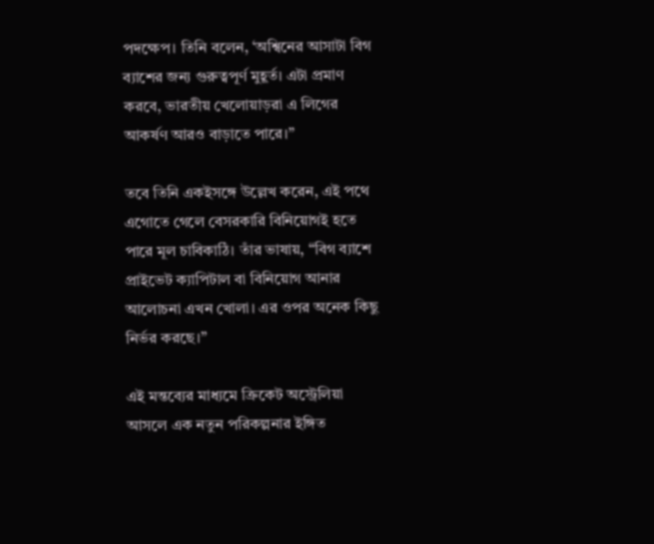পদক্ষেপ। তিনি বলেন, ‘অশ্বিনের আসাটা বিগ ব্যাশের জন্য গুরুত্বপূর্ণ মুহূর্ত। এটা প্রমাণ করবে, ভারতীয় খেলোয়াড়রা এ লিগের আকর্ষণ আরও বাড়াতে পারে।”

তবে তিনি একইসঙ্গে উল্লেখ করেন, এই পথে এগোতে গেলে বেসরকারি বিনিয়োগই হতে পারে মূল চাবিকাঠি। তাঁর ভাষায়, “বিগ ব্যাশে প্রাইভেট ক্যাপিটাল বা বিনিয়োগ আনার আলোচনা এখন খোলা। এর ওপর অনেক কিছু নির্ভর করছে।”

এই মন্তব্যের মাধ্যমে ক্রিকেট অস্ট্রেলিয়া আসলে এক নতুন পরিকল্পনার ইঙ্গিত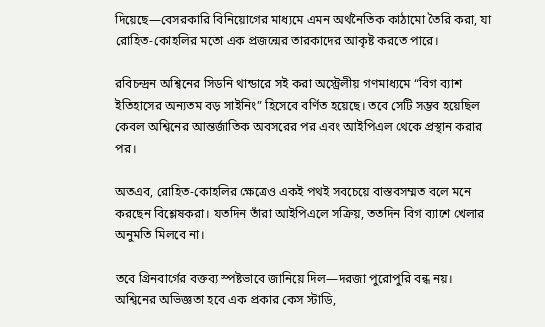দিয়েছে—বেসরকারি বিনিয়োগের মাধ্যমে এমন অর্থনৈতিক কাঠামো তৈরি করা, যা রোহিত-কোহলির মতো এক প্রজন্মের তারকাদের আকৃষ্ট করতে পারে।

রবিচন্দ্রন অশ্বিনের সিডনি থান্ডারে সই করা অস্ট্রেলীয় গণমাধ্যমে “বিগ ব্যাশ ইতিহাসের অন্যতম বড় সাইনিং” হিসেবে বর্ণিত হয়েছে। তবে সেটি সম্ভব হয়েছিল কেবল অশ্বিনের আন্তর্জাতিক অবসরের পর এবং আইপিএল থেকে প্রস্থান করার পর।

অতএব, রোহিত-কোহলির ক্ষেত্রেও একই পথই সবচেয়ে বাস্তবসম্মত বলে মনে করছেন বিশ্লেষকরা। যতদিন তাঁরা আইপিএলে সক্রিয়, ততদিন বিগ ব্যাশে খেলার অনুমতি মিলবে না।

তবে গ্রিনবার্গের বক্তব্য স্পষ্টভাবে জানিয়ে দিল—দরজা পুরোপুরি বন্ধ নয়। অশ্বিনের অভিজ্ঞতা হবে এক প্রকার কেস স্টাডি,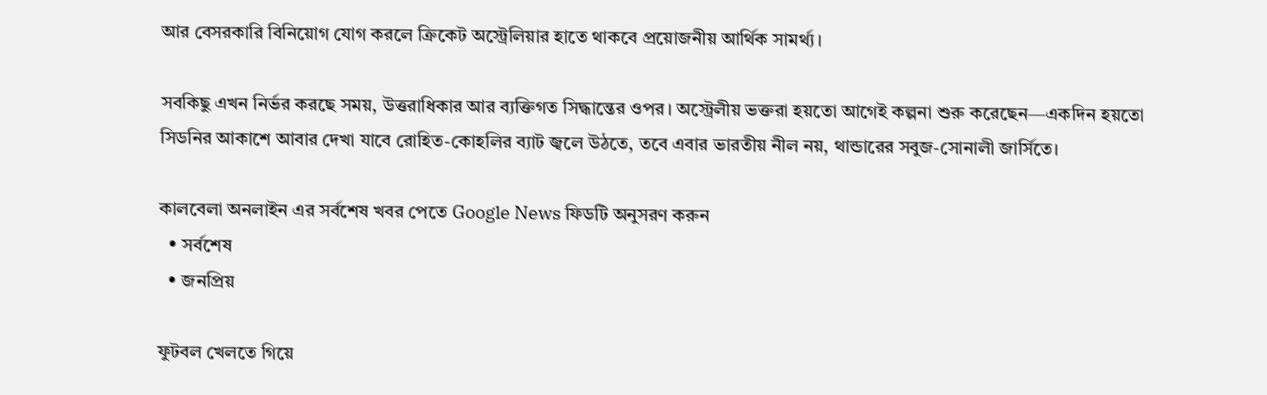আর বেসরকারি বিনিয়োগ যোগ করলে ক্রিকেট অস্ট্রেলিয়ার হাতে থাকবে প্রয়োজনীয় আর্থিক সামর্থ্য।

সবকিছু এখন নির্ভর করছে সময়, উত্তরাধিকার আর ব্যক্তিগত সিদ্ধান্তের ওপর। অস্ট্রেলীয় ভক্তরা হয়তো আগেই কল্পনা শুরু করেছেন—একদিন হয়তো সিডনির আকাশে আবার দেখা যাবে রোহিত-কোহলির ব্যাট জ্বলে উঠতে, তবে এবার ভারতীয় নীল নয়, থান্ডারের সবুজ-সোনালী জার্সিতে।

কালবেলা অনলাইন এর সর্বশেষ খবর পেতে Google News ফিডটি অনুসরণ করুন
  • সর্বশেষ
  • জনপ্রিয়

ফুটবল খেলতে গিয়ে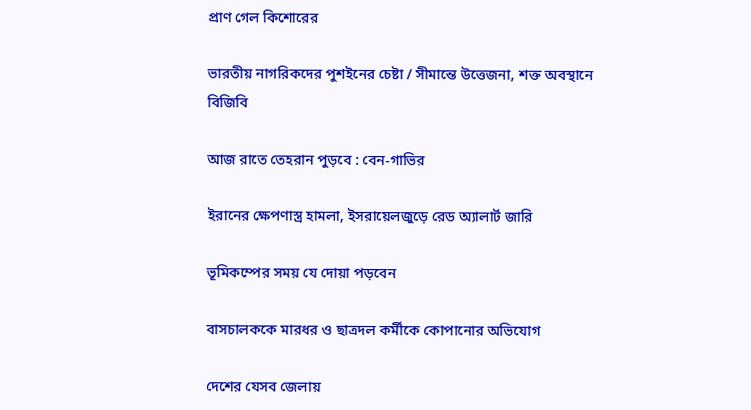প্রাণ গেল কিশোরের

ভারতীয় নাগরিকদের পুশইনের চেষ্টা / সীমান্তে উত্তেজনা, শক্ত অবস্থানে বিজিবি

আজ রাতে তেহরান পুড়বে : বেন-গাভির

ইরানের ক্ষেপণাস্ত্র হামলা, ইসরায়েলজুড়ে রেড অ্যালার্ট জারি

ভূমিকম্পের সময় যে দোয়া পড়বেন

বাসচালককে মারধর ও ছাত্রদল কর্মীকে কোপানোর অভিযোগ

দেশের যেসব জেলায়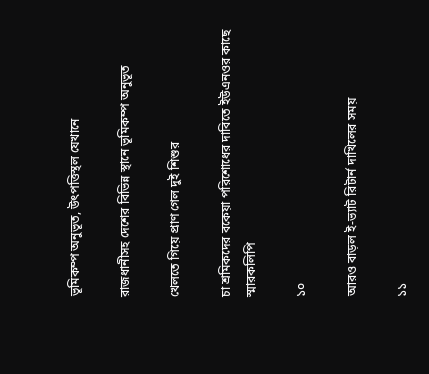ভূমিকম্প অনুভূত, উৎপত্তিস্থল যেখানে

রাজধানীসহ দেশের বিভিন্ন স্থানে ভূমিকম্প অনুভূত

খেলতে গিয়ে প্রাণ গেল দুই শিশুর

চা শ্রমিকদের বকেয়া পরিশোধের দাবিতে ইউএনওর কাছে স্মারকলিপি

১০

আরও বাড়ল ই-ভ্যাট রিটার্ন দাখিলের সময়

১১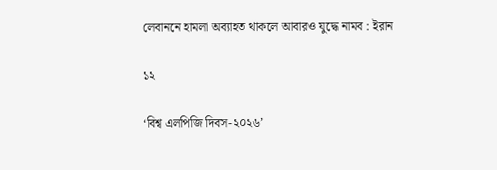লেবাননে হামলা অব্যাহত থাকলে আবারও যুদ্ধে নামব : ইরান

১২

‘বিশ্ব এলপিজি দিবস-২০২৬’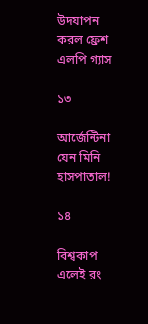উদযাপন করল ফ্রেশ এলপি গ্যাস

১৩

আর্জেন্টিনা যেন মিনি হাসপাতাল!

১৪

বিশ্বকাপ এলেই রং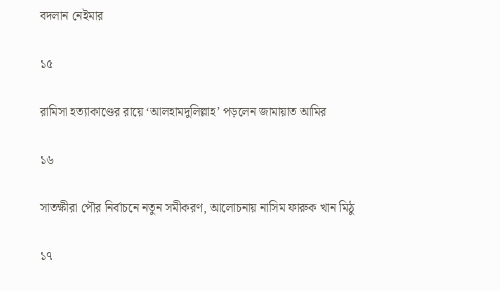বদলান নেইমার

১৫

রামিসা হত্যাকাণ্ডের রায়ে ‘আলহামদুলিল্লাহ’ পড়লেন জামায়াত আমির

১৬

সাতক্ষীরা পৌর নির্বাচনে নতুন সমীকরণ, আলোচনায় নাসিম ফারুক খান মিঠু

১৭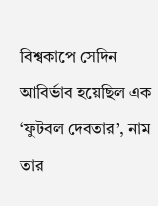বিশ্বকাপে সেদিন আবির্ভাব হয়েছিল এক ‘ফুটবল দেবতার’, নাম তার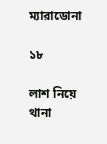ম্যারাডোনা

১৮

লাশ নিয়ে থানা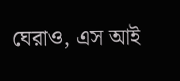ঘেরাও, এস আই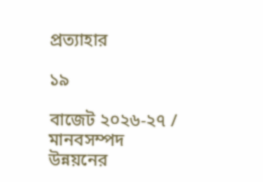প্রত্যাহার

১৯

বাজেট ২০২৬-২৭ / মানবসম্পদ উন্নয়নের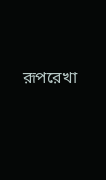রূপরেখা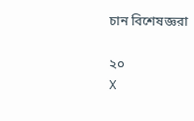চান বিশেষজ্ঞরা

২০
X